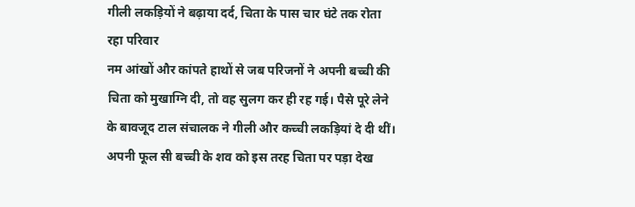गीली लकड़ियों ने बढ़ाया दर्द, चिता के पास चार घंटे तक रोता रहा परिवार
नम आंखों और कांपते हाथों से जब परिजनों ने अपनी बच्ची की चिता को मुखाग्नि दी, तो वह सुलग कर ही रह गई। पैसे पूरे लेने के बावजूद टाल संचालक ने गीली और कच्ची लकड़ियां दे दी थीं। अपनी फूल सी बच्ची के शव को इस तरह चिता पर पड़ा देख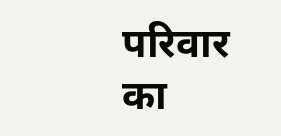परिवार का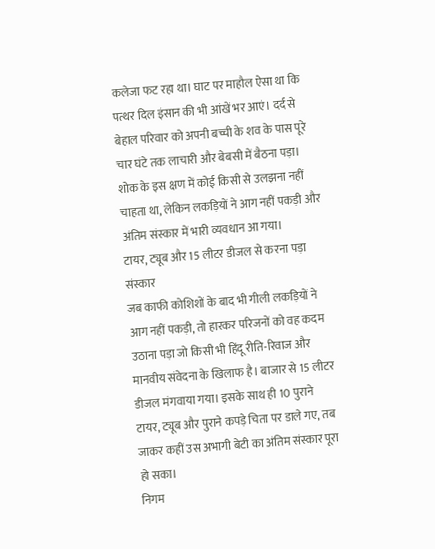कलेजा फट रहा था। घाट पर माहौल ऐसा था कि पत्थर दिल इंसान की भी आंखें भर आएं। दर्द से बेहाल परिवार को अपनी बच्ची के शव के पास पूरे चार घंटे तक लाचारी और बेबसी में बैठना पड़ा। शोक के इस क्षण में कोई किसी से उलझना नहीं चाहता था, लेकिन लकड़ियों ने आग नहीं पकड़ी और अंतिम संस्कार में भारी व्यवधान आ गया।
टायर, ट्यूब और 15 लीटर डीजल से करना पड़ा संस्कार
जब काफी कोशिशों के बाद भी गीली लकड़ियों ने आग नहीं पकड़ी, तो हारकर परिजनों को वह कदम उठाना पड़ा जो किसी भी हिंदू रीति-रिवाज और मानवीय संवेदना के खिलाफ है। बाजार से 15 लीटर डीजल मंगवाया गया। इसके साथ ही 10 पुराने टायर, ट्यूब और पुराने कपड़े चिता पर डाले गए, तब जाकर कहीं उस अभागी बेटी का अंतिम संस्कार पूरा हो सका।
निगम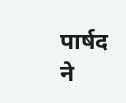पार्षद ने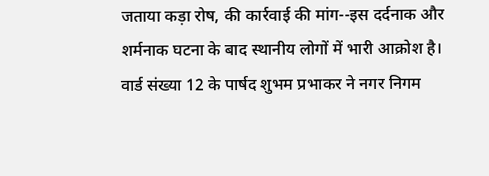जताया कड़ा रोष, की कार्रवाई की मांग--इस दर्दनाक और शर्मनाक घटना के बाद स्थानीय लोगों में भारी आक्रोश है। वार्ड संख्या 12 के पार्षद शुभम प्रभाकर ने नगर निगम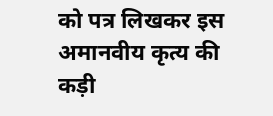को पत्र लिखकर इस अमानवीय कृत्य की कड़ी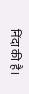निंदा की है।